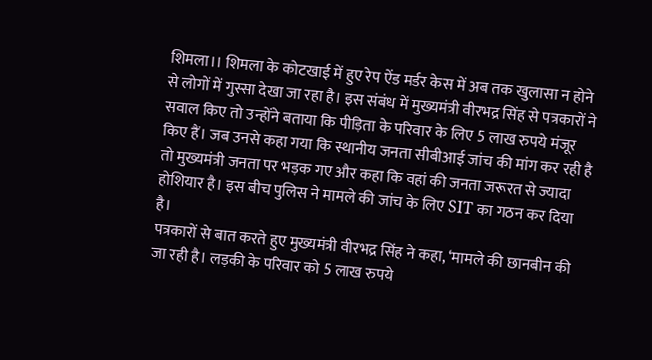शिमला।। शिमला के कोटखाई में हुए रेप ऐंड मर्डर केस में अब तक खुलासा न होने से लोगों में गुस्सा देखा जा रहा है। इस संबंध में मुख्यमंत्री वीरभद्र सिंह से पत्रकारों ने सवाल किए तो उन्होंने बताया कि पीड़िता के परिवार के लिए 5 लाख रुपये मंजूर किए हैं। जब उनसे कहा गया कि स्थानीय जनता सीबीआई जांच की मांग कर रही है तो मुख्यमंत्री जनता पर भड़क गए और कहा कि वहां की जनता जरूरत से ज्यादा होशियार है। इस बीच पुलिस ने मामले की जांच के लिए SIT का गठन कर दिया है।
पत्रकारों से बात करते हुए मुख्यमंत्री वीरभद्र सिंह ने कहा, ‘मामले की छानबीन की जा रही है। लड़की के परिवार को 5 लाख रुपये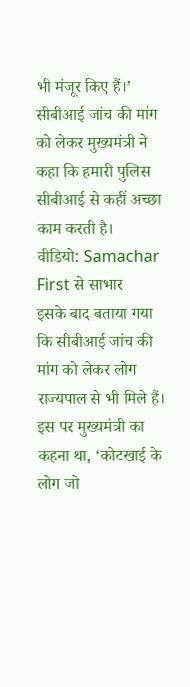भी मंजूर किए हैं।’ सीबीआई जांच की मांग को लेकर मुख्यमंत्री ने कहा कि हमारी पुलिस सीबीआई से कहीं अच्छा काम करती है।
वीडियो: Samachar First से साभार
इसके बाद बताया गया कि सीबीआई जांच की मांग को लेकर लोग राज्यपाल से भी मिले हैं। इस पर मुख्यमंत्री का कहना था, ‘कोटखाई के लोग जो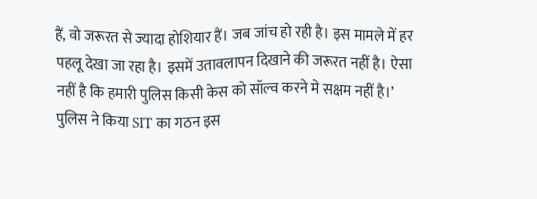हैं, वो जरूरत से ज्यादा होशियार हैं। जब जांच हो रही है। इस मामले में हर पहलू देखा जा रहा है। इसमें उतावलापन दिखाने की जरूरत नहीं है। ऐसा नहीं है कि हमारी पुलिस किसी केस को सॉल्व करने मे सक्षम नहीं है।’
पुलिस ने किया SIT का गठन इस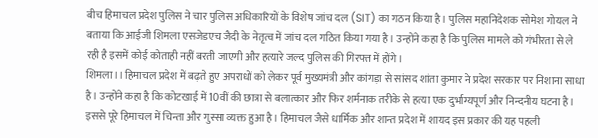बीच हिमाचल प्रदेश पुलिस ने चार पुलिस अधिकारियों के विशेष जांच दल (SIT) का गठन किया है। पुलिस महानिदेशक सोमेश गोयल ने बताया कि आईजी शिमला एसजेडएच जैदी के नेतृत्व में जांच दल गठित किया गया है। उन्होंने कहा है कि पुलिस मामले को गंभीरता से ले रही है इसमें कोई कोताही नहीं बरती जाएगी और हत्यारे जल्द पुलिस की गिरफ्त में होंगे।
शिमला।। हिमाचल प्रदेश में बढ़ते हुए अपराधों को लेकर पूर्व मुख्यमंत्री और कांगड़ा से सांसद शांता कुमार ने प्रदेश सरकार पर निशाना साधा है। उन्होंने कहा है कि कोटखाई में 10वीं की छात्रा से बलात्कार और फिर शर्मनाक तरीके से हत्या एक दुर्भाग्यपूर्ण और निन्दनीय घटना है। इससे पूरे हिमाचल में चिन्ता और गुस्सा व्यक्त हुआ है। हिमाचल जैसे धार्मिक और शान्त प्रदेश में शायद इस प्रकार की यह पहली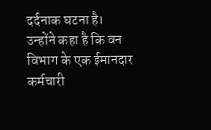दर्दनाक घटना है। उन्होंने कहा है कि वन विभाग के एक ईमानदार कर्मचारी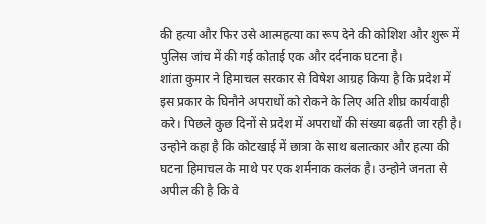की हत्या और फिर उसे आत्महत्या का रूप देने की कोशिश और शुरू में पुलिस जांच में की गई कोताई एक और दर्दनाक घटना है।
शांता कुमार ने हिमाचल सरकार से विषेश आग्रह किया है कि प्रदेश में इस प्रकार के घिनौने अपराधों को रोकने के लिए अति शीघ्र कार्यवाही करे। पिछले कुछ दिनों से प्रदेश में अपराधों की संख्या बढ़ती जा रही है। उन्होने कहा है कि कोटखाई में छात्रा के साथ बलात्कार और हत्या की घटना हिमाचल के माथे पर एक शर्मनाक कलंक है। उन्होने जनता से अपील की है कि वे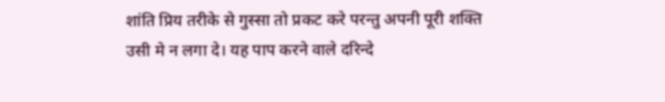शांति प्रिय तरीके से गुस्सा तो प्रकट करे परन्तु अपनी पूरी शक्ति उसी मे न लगा दे। यह पाप करने वाले दरिन्दे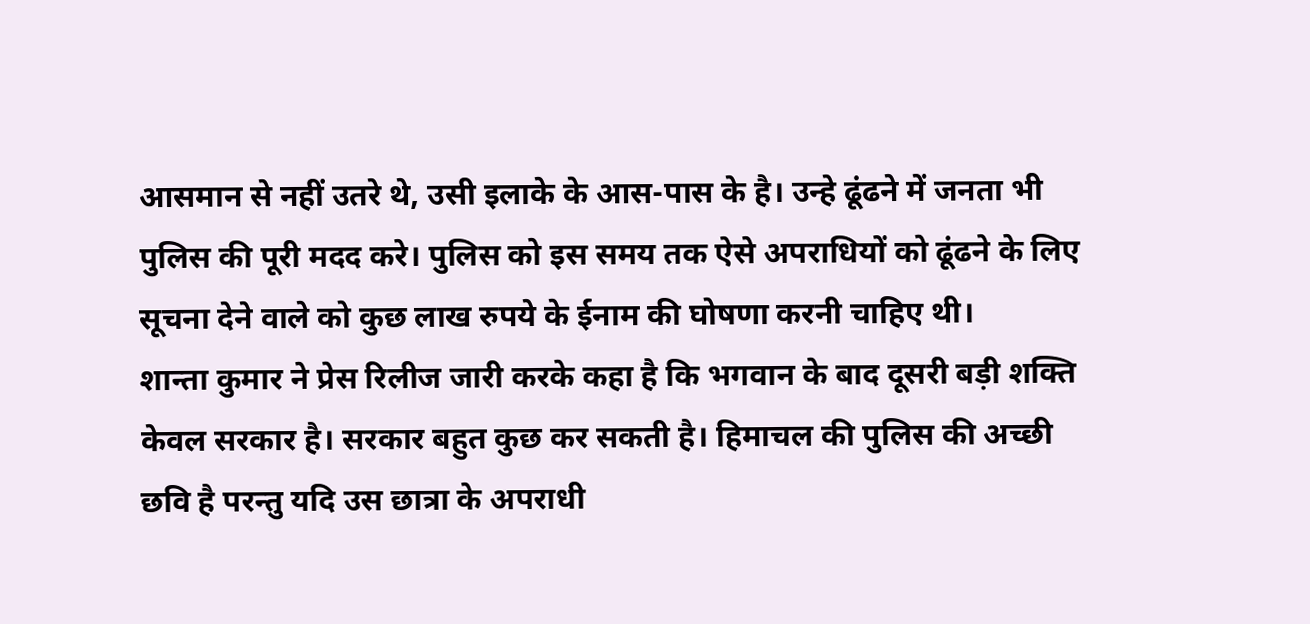आसमान से नहीं उतरे थे, उसी इलाके के आस-पास के है। उन्हे ढूंढने में जनता भी पुलिस की पूरी मदद करे। पुलिस को इस समय तक ऐसे अपराधियों को ढूंढने के लिए सूचना देने वाले को कुछ लाख रुपये के ईनाम की घोषणा करनी चाहिए थी।
शान्ता कुमार ने प्रेस रिलीज जारी करके कहा है कि भगवान के बाद दूसरी बड़ी शक्ति केवल सरकार है। सरकार बहुत कुछ कर सकती है। हिमाचल की पुलिस की अच्छी छवि है परन्तु यदि उस छात्रा के अपराधी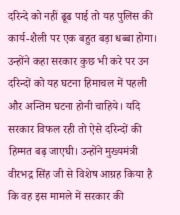दरिन्दे को नहीं ढूढ पाई तो यह पुलिस की कार्य-शैली पर एक बहुत बड़ा धब्बा होगा। उन्होंने कहा सरकार कुछ भी करे पर उन दरिन्दों को यह घटना हिमाचल में पहली और अन्तिम घटना होनी चाहिये। यदि सरकार विफल रही तो ऐसे दरिन्दों की हिम्मत बढ़ जाएघी। उन्होंने मुख्यमंत्री वीरभद्र सिंह जी से विशेष आग्रह किया है कि वह इस मामले में सरकार की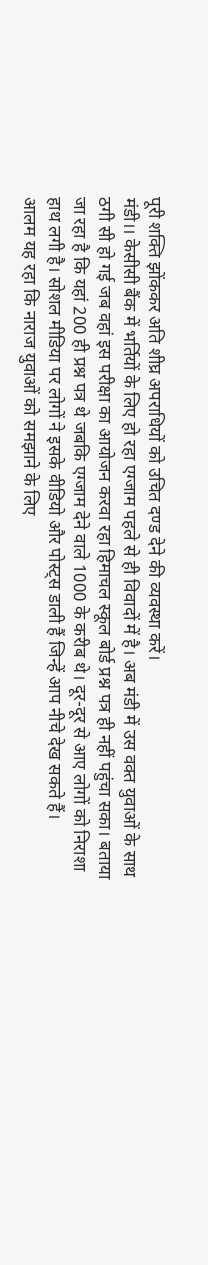पूरी शक्ति झोंककर अति शीघ्र अपराधियों को उचित दण्ड देने की व्यवस्था करें।
मंडी।। केसीसी बैंक में भर्तियों के लिए हो रहा एग्जाम पहले से ही विवादों में है। अब मंडी में उस वक्त युवाओं के साथ ठगी सी हो गई जब वहां इस परीक्षा का आयोजन करवा रहा हिमाचल स्कूल बोर्ड प्रश्न पत्र ही नहीं पहुंचा सका। बताया जा रहा है कि यहां 200 ही प्रश्न पत्र थे जबकि एग्जाम देने वाले 1000 के करीब थे। दूर-दूर से आए लोगों को निराशा हाथ लगी है। सोशल मीडिया पर लोगों ने इसके वीडियो और पोस्ट्स डाली हैं जिन्हें आप नीचे देख सकते हैं।
आलम यह रहा कि नाराज युवाओं को समझाने के लिए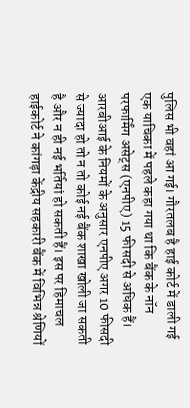पुलिस भी वहां आ गई। गौरतलब है हाई कोर्ट में डाली गई एक याचिका में पहले कहा गया था कि बैंक के नॉन परफार्मिंग असेट्स (एनपीए) 15 फीसदी से अधिक हैं। आरबीआई के नियमों के अनुसार एनपीए अगर 10 फीसदी से ज्यादा हो तो न तो कोई नई बैंक शाखा खोली जा सकती है और न ही नई भर्तियां हो सकती हैं। इस पर हिमाचल हाईकोर्ट ने कांगड़ा केंद्रीय सहकारी बैंक में विभिन्न श्रेणियों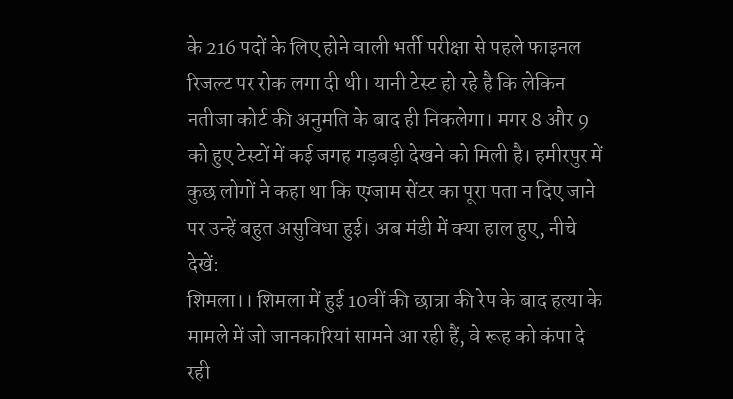के 216 पदों के लिए होने वाली भर्ती परीक्षा से पहले फाइनल रिजल्ट पर रोक लगा दी थी। यानी टेस्ट हो रहे है कि लेकिन नतीजा कोर्ट की अनुमति के बाद ही निकलेगा। मगर 8 और 9 को हुए टेस्टों में कई जगह गड़बड़ी देखने को मिली है। हमीरपुर में कुछ लोगों ने कहा था कि एग्जाम सेंटर का पूरा पता न दिए जाने पर उन्हें बहुत असुविधा हुई। अब मंडी में क्या हाल हुए, नीचे देखें:
शिमला।। शिमला में हुई 10वीं की छात्रा की रेप के बाद हत्या के मामले में जो जानकारियां सामने आ रही हैं, वे रूह को कंपा दे रही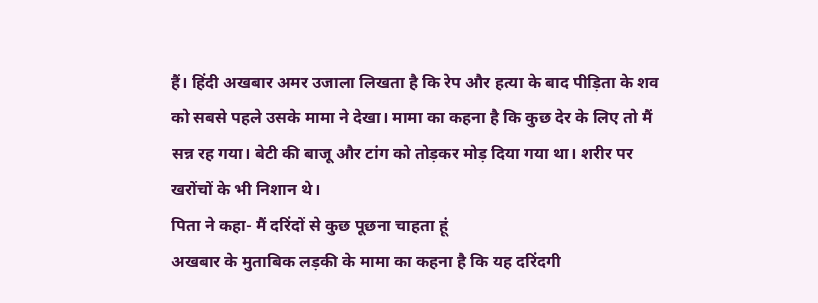हैं। हिंदी अखबार अमर उजाला लिखता है कि रेप और हत्या के बाद पीड़िता के शव को सबसे पहले उसके मामा ने देखा। मामा का कहना है कि कुछ देर के लिए तो मैं सन्न रह गया। बेटी की बाजू और टांग को तोड़कर मोड़ दिया गया था। शरीर पर खरोंचों के भी निशान थे।
पिता ने कहा- मैं दरिंदों से कुछ पूछना चाहता हूं
अखबार के मुताबिक लड़की के मामा का कहना है कि यह दरिंदगी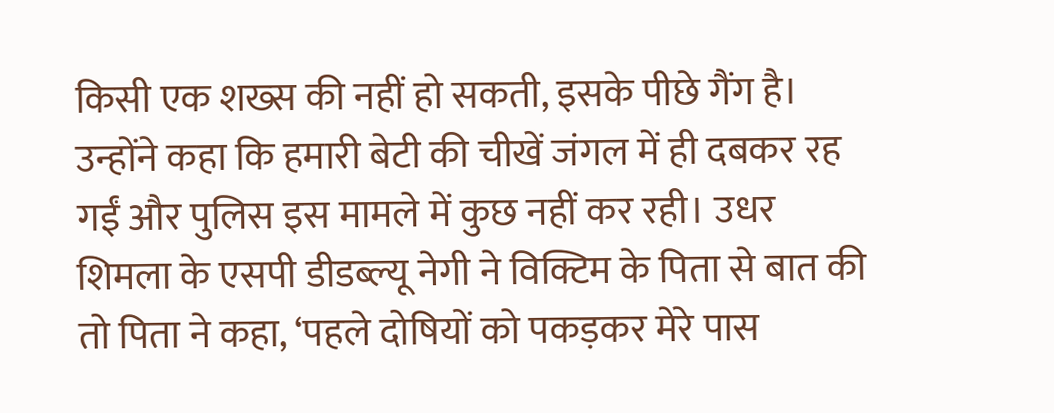किसी एक शख्स की नहीं हो सकती, इसके पीछे गैंग है। उन्होंने कहा कि हमारी बेटी की चीखें जंगल में ही दबकर रह गईं और पुलिस इस मामले में कुछ नहीं कर रही। उधर शिमला के एसपी डीडब्ल्यू नेगी ने विक्टिम के पिता से बात की तो पिता ने कहा, ‘पहले दोषियों को पकड़कर मेरे पास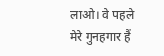लाओ। वे पहले मेरे गुनहगार हैं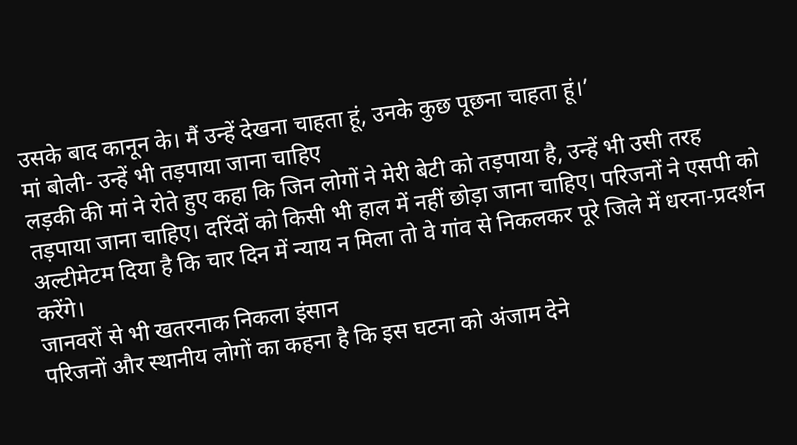उसके बाद कानून के। मैं उन्हें देखना चाहता हूं, उनके कुछ पूछना चाहता हूं।’
मां बोली- उन्हें भी तड़पाया जाना चाहिए
लड़की की मां ने रोते हुए कहा कि जिन लोगों ने मेरी बेटी को तड़पाया है, उन्हें भी उसी तरह तड़पाया जाना चाहिए। दरिंदों को किसी भी हाल में नहीं छोड़ा जाना चाहिए। परिजनों ने एसपी को अल्टीमेटम दिया है कि चार दिन में न्याय न मिला तो वे गांव से निकलकर पूरे जिले में धरना-प्रदर्शन करेंगे।
जानवरों से भी खतरनाक निकला इंसान
परिजनों और स्थानीय लोगों का कहना है कि इस घटना को अंजाम देने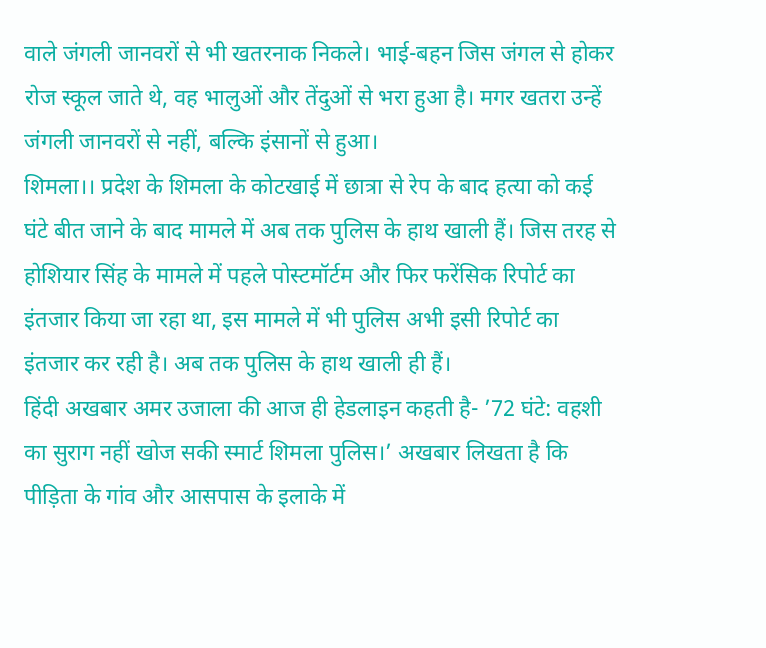वाले जंगली जानवरों से भी खतरनाक निकले। भाई-बहन जिस जंगल से होकर रोज स्कूल जाते थे, वह भालुओं और तेंदुओं से भरा हुआ है। मगर खतरा उन्हें जंगली जानवरों से नहीं, बल्कि इंसानों से हुआ।
शिमला।। प्रदेश के शिमला के कोटखाई में छात्रा से रेप के बाद हत्या को कई घंटे बीत जाने के बाद मामले में अब तक पुलिस के हाथ खाली हैं। जिस तरह से होशियार सिंह के मामले में पहले पोस्टमॉर्टम और फिर फरेंसिक रिपोर्ट का इंतजार किया जा रहा था, इस मामले में भी पुलिस अभी इसी रिपोर्ट का इंतजार कर रही है। अब तक पुलिस के हाथ खाली ही हैं।
हिंदी अखबार अमर उजाला की आज ही हेडलाइन कहती है- ’72 घंटे: वहशी का सुराग नहीं खोज सकी स्मार्ट शिमला पुलिस।’ अखबार लिखता है कि पीड़िता के गांव और आसपास के इलाके में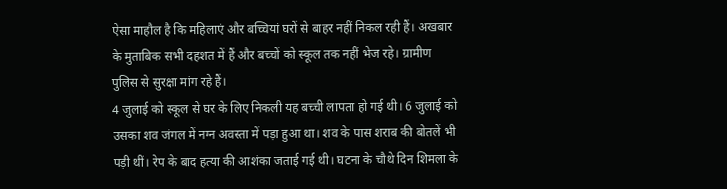ऐसा माहौल है कि महिलाएं और बच्चियां घरों से बाहर नहीं निकल रही हैं। अखबार के मुताबिक सभी दहशत में हैं और बच्चों को स्कूल तक नहीं भेज रहे। ग्रामीण पुलिस से सुरक्षा मांग रहे हैं।
4 जुलाई को स्कूल से घर के लिए निकली यह बच्ची लापता हो गई थी। 6 जुलाई को उसका शव जंगल में नग्न अवस्ता में पड़ा हुआ था। शव के पास शराब की बोतलें भी पड़ी थीं। रेप के बाद हत्या की आशंका जताई गई थी। घटना के चौथे दिन शिमला के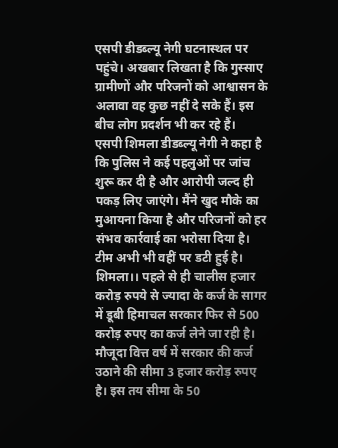एसपी डीडब्ल्यू नेगी घटनास्थल पर पहुंचे। अखबार लिखता है कि गुस्साए ग्रामीणों और परिजनों को आश्वासन के अलावा वह कुछ नहीं दे सके हैं। इस बीच लोग प्रदर्शन भी कर रहे हैं।
एसपी शिमला डीडब्ल्यू नेगी ने कहा है कि पुलिस ने कई पहलुओं पर जांच शुरू कर दी है और आरोपी जल्द ही पकड़ लिए जाएंगे। मैंने खुद मौके का मुआयना किया है और परिजनों को हर संभव कार्रवाई का भरोसा दिया है। टीम अभी भी वहीं पर डटी हुई है।
शिमला।। पहले से ही चालीस हजार करोड़ रुपये से ज्यादा के कर्ज के सागर में डूबी हिमाचल सरकार फिर से 500 करोड़ रुपए का कर्ज लेने जा रही है। मौजूदा वित्त वर्ष में सरकार की कर्ज उठाने की सीमा 3 हजार करोड़ रुपए है। इस तय सीमा के 50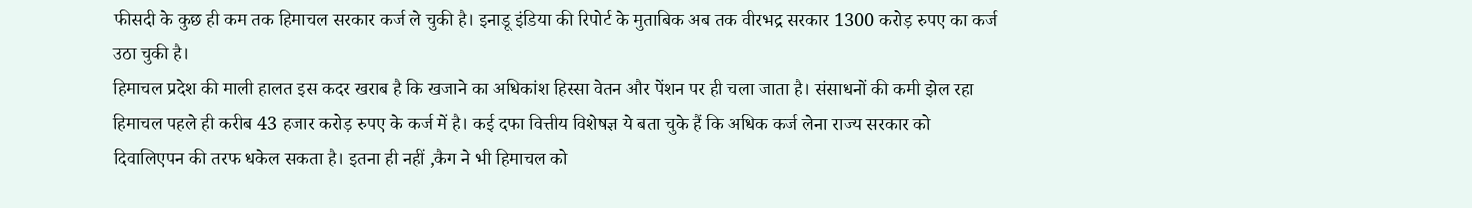फीसदी के कुछ ही कम तक हिमाचल सरकार कर्ज ले चुकी है। इनाडू इंडिया की रिपोर्ट के मुताबिक अब तक वीरभद्र सरकार 1300 करोड़ रुपए का कर्ज उठा चुकी है।
हिमाचल प्रदेश की माली हालत इस कदर खराब है कि खजाने का अधिकांश हिस्सा वेतन और पेंशन पर ही चला जाता है। संसाधनों की कमी झेल रहा हिमाचल पहले ही करीब 43 हजार करोड़ रुपए के कर्ज में है। कई दफा वित्तीय विशेषज्ञ ये बता चुके हैं कि अधिक कर्ज लेना राज्य सरकार को दिवालिएपन की तरफ धकेल सकता है। इतना ही नहीं ,कैग ने भी हिमाचल को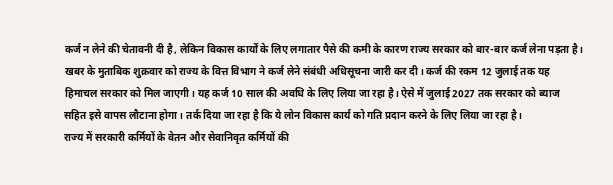कर्ज न लेने की चेतावनी दी है, लेकिन विकास कार्यों के लिए लगातार पैसे की कमी के कारण राज्य सरकार को बार-बार कर्ज लेना पड़ता है।
खबर के मुताबिक शुक्रवार को राज्य के वित्त विभाग ने कर्ज लेने संबंधी अधिसूचना जारी कर दी। कर्ज की रकम 12 जुलाई तक यह हिमाचल सरकार को मिल जाएगी। यह कर्ज 10 साल की अवधि के लिए लिया जा रहा है। ऐसे में जुलाई 2027 तक सरकार को ब्याज सहित इसे वापस लौटाना होगा। तर्क दिया जा रहा है कि ये लोन विकास कार्य को गति प्रदान करने के लिए लिया जा रहा है।
राज्य में सरकारी कर्मियों के वेतन और सेवानिवृत कर्मियों की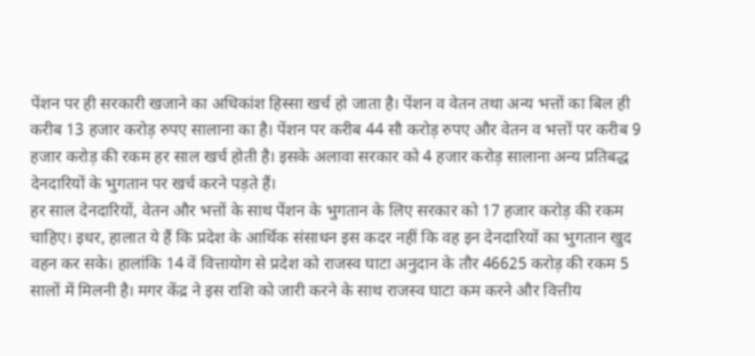पेंशन पर ही सरकारी खजाने का अधिकांश हिस्सा खर्च हो जाता है। पेंशन व वेतन तथा अन्य भत्तों का बिल ही करीब 13 हजार करोड़ रुपए सालाना का है। पेंशन पर करीब 44 सौ करोड़ रुपए और वेतन व भत्तों पर करीब 9 हजार करोड़ की रकम हर साल खर्च होती है। इसके अलावा सरकार को 4 हजार करोड़ सालाना अन्य प्रतिबद्ध देनदारियों के भुगतान पर खर्च करने पड़ते हैं।
हर साल देनदारियों, वेतन और भत्तों के साथ पेंशन के भुगतान के लिए सरकार को 17 हजार करोड़ की रकम चाहिए। इधर, हालात ये हैं कि प्रदेश के आर्थिक संसाधन इस कदर नहीं कि वह इन देनदारियों का भुगतान खुद वहन कर सके। हालांकि 14 वें वित्तायोग से प्रदेश को राजस्व घाटा अनुदान के तौर 46625 करोड़ की रकम 5 सालों में मिलनी है। मगर केंद्र ने इस राशि को जारी करने के साथ राजस्व घाटा कम करने और वित्तीय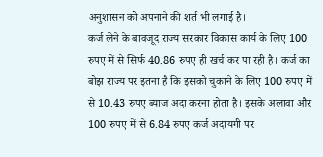अनुशासन को अपनाने की शर्त भी लगाई है।
कर्ज लेने के बावजूद राज्य सरकार विकास कार्य के लिए 100 रुपए में से सिर्फ 40.86 रुपए ही खर्च कर पा रही है। कर्ज का बोझ राज्य पर इतना है कि इसको चुकाने के लिए 100 रुपए में से 10.43 रुपए ब्याज अदा करना होता है। इसके अलावा और 100 रुपए में से 6.84 रुपए कर्ज अदायगी पर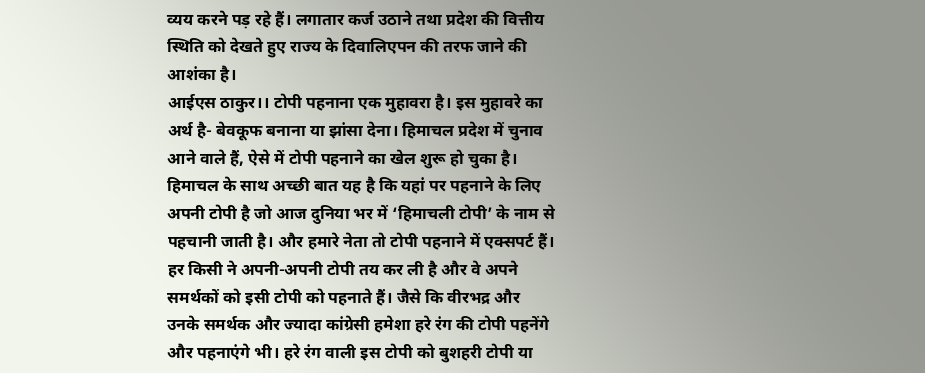व्यय करने पड़ रहे हैं। लगातार कर्ज उठाने तथा प्रदेश की वित्तीय स्थिति को देखते हुए राज्य के दिवालिएपन की तरफ जाने की आशंका है।
आईएस ठाकुर।। टोपी पहनाना एक मुहावरा है। इस मुहावरे का अर्थ है- बेवकूफ बनाना या झांसा देना। हिमाचल प्रदेश में चुनाव आने वाले हैं, ऐसे में टोपी पहनाने का खेल शुरू हो चुका है। हिमाचल के साथ अच्छी बात यह है कि यहां पर पहनाने के लिए अपनी टोपी है जो आज दुनिया भर में ‘हिमाचली टोपी’ के नाम से पहचानी जाती है। और हमारे नेता तो टोपी पहनाने में एक्सपर्ट हैं। हर किसी ने अपनी-अपनी टोपी तय कर ली है और वे अपने समर्थकों को इसी टोपी को पहनाते हैं। जैसे कि वीरभद्र और उनके समर्थक और ज्यादा कांग्रेसी हमेशा हरे रंग की टोपी पहनेंगे और पहनाएंगे भी। हरे रंग वाली इस टोपी को बुशहरी टोपी या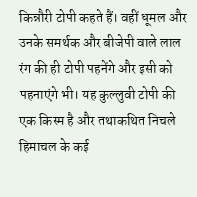किन्नौरी टोपी कहते हैं। वहीं धूमल और उनके समर्थक और बीजेपी वाले लाल रंग की ही टोपी पहनेंगे और इसी को पहनाएंगे भी। यह कुल्लुवी टोपी की एक किस्म है और तथाकथित निचले हिमाचल के कई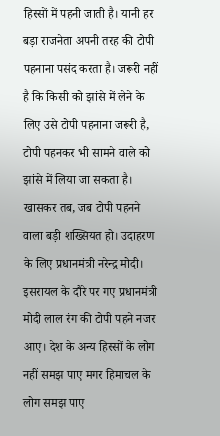हिस्सों में पहनी जाती है। यानी हर बड़ा राजनेता अपनी तरह की टोपी पहनाना पसंद करता है। जरूरी नहीं है कि किसी को झांसे में लेने के लिए उसे टोपी पहनाना जरूरी है, टोपी पहनकर भी सामने वाले को झांसे में लिया जा सकता है। खासकर तब, जब टोपी पहनने वाला बड़ी शख्सियत हो। उदाहरण के लिए प्रधानमंत्री नरेन्द्र मोदी।
इसरायल के दौरे पर गए प्रधानमंत्री मोदी लाल रंग की टोपी पहने नजर आए। देश के अन्य हिस्सों के लोग नहीं समझ पाए मगर हिमाचल के लोग समझ पाए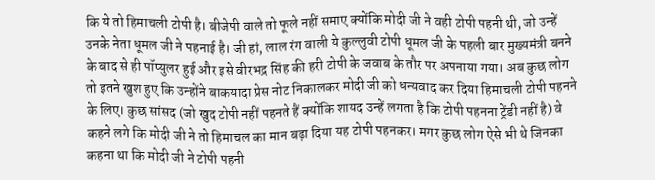कि ये तो हिमाचली टोपी है। बीजेपी वाले तो फूले नहीं समाए क्योंकि मोदी जी ने वही टोपी पहनी थी, जो उन्हें उनके नेता धूमल जी ने पहनाई है। जी हां, लाल रंग वाली ये कुल्लुवी टोपी धूमल जी के पहली बार मुख्यमंत्री बनने के बाद से ही पॉप्युलर हुई और इसे वीरभद्र सिंह की हरी टोपी के जवाब के तौर पर अपनाया गया। अब कुछ लोग तो इतने खुश हुए कि उन्होंने बाकयादा प्रेस नोट निकालकर मोदी जी को धन्यवाद कर दिया हिमाचली टोपी पहनने के लिए। कुछ सांसद (जो खुद टोपी नहीं पहनते हैं क्योंकि शायद उन्हें लगता है कि टोपी पहनना ट्रेंडी नहीं है) वे कहने लगे कि मोदी जी ने तो हिमाचल का मान बढ़ा दिया यह टोपी पहनकर। मगर कुछ लोग ऐसे भी थे जिनका कहना था कि मोदी जी ने टोपी पहनी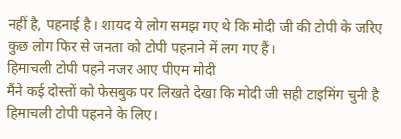नहीं है, पहनाई है। शायद ये लोग समझ गए थे कि मोदी जी की टोपी के जरिए कुछ लोग फिर से जनता को टोपी पहनाने में लग गए हैं।
हिमाचली टोपी पहने नजर आए पीएम मोदी
मैंने कई दोस्तों को फेसबुक पर लिखते देखा कि मोदी जी सही टाइमिंग चुनी है हिमाचली टोपी पहनने के लिए।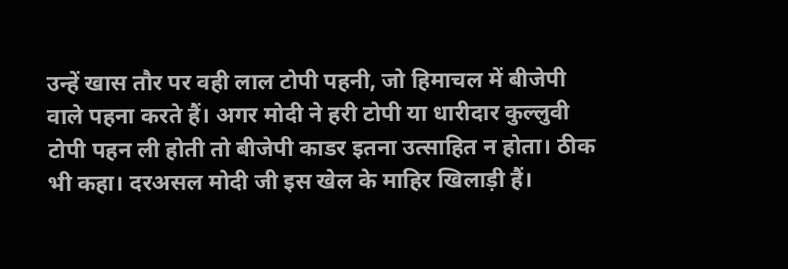उन्हें खास तौर पर वही लाल टोपी पहनी, जो हिमाचल में बीजेपी वाले पहना करते हैं। अगर मोदी ने हरी टोपी या धारीदार कुल्लुवी टोपी पहन ली होती तो बीजेपी काडर इतना उत्साहित न होता। ठीक भी कहा। दरअसल मोदी जी इस खेल के माहिर खिलाड़ी हैं।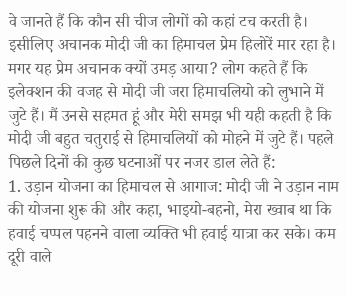वे जानते हैं कि कौन सी चीज लोगों को कहां टच करती है। इसीलिए अचानक मोदी जी का हिमाचल प्रेम हिलोरें मार रहा है। मगर यह प्रेम अचानक क्यों उमड़ आया? लोग कहते हैं कि इलेक्शन की वजह से मोदी जी जरा हिमाचलियो को लुभाने में जुटे हैं। मैं उनसे सहमत हूं और मेरी समझ भी यही कहती है कि मोदी जी बहुत चतुराई से हिमाचलियों को मोहने में जुटे हैं। पहले पिछले दिनों की कुछ घटनाओं पर नजर डाल लेते हैं:
1. उड़ान योजना का हिमाचल से आगाज: मोदी जी ने उड़ान नाम की योजना शुरू की और कहा, भाइयो-बहनो, मेरा ख्वाब था कि हवाई चप्पल पहनने वाला व्यक्ति भी हवाई यात्रा कर सके। कम दूरी वाले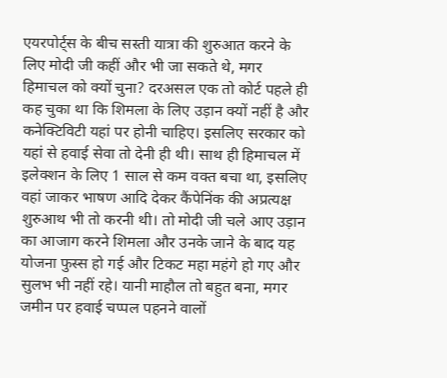एयरपोर्ट्स के बीच सस्ती यात्रा की शुरुआत करने के लिए मोदी जी कहीं और भी जा सकते थे, मगर हिमाचल को क्यों चुना? दरअसल एक तो कोर्ट पहले ही कह चुका था कि शिमला के लिए उड़ान क्यों नहीं है और कनेक्टिविटी यहां पर होनी चाहिए। इसलिए सरकार को यहां से हवाई सेवा तो देनी ही थी। साथ ही हिमाचल में इलेक्शन के लिए 1 साल से कम वक्त बचा था, इसलिए वहां जाकर भाषण आदि देकर कैंपेनिंक की अप्रत्यक्ष शुरुआथ भी तो करनी थी। तो मोदी जी चले आए उड़ान का आजाग करने शिमला और उनके जाने के बाद यह योजना फुस्स हो गई और टिकट महा महंगे हो गए और सुलभ भी नहीं रहे। यानी माहौल तो बहुत बना, मगर जमीन पर हवाई चप्पल पहनने वालों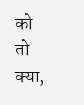को तो क्या,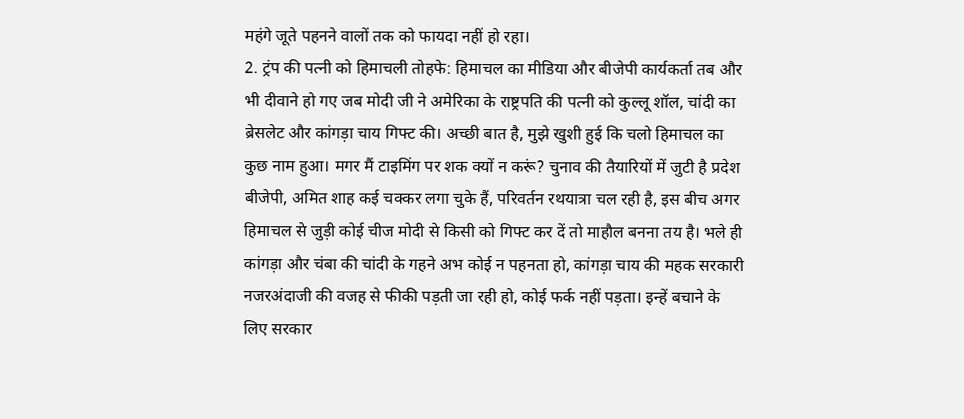महंगे जूते पहनने वालों तक को फायदा नहीं हो रहा।
2. ट्रंप की पत्नी को हिमाचली तोहफे: हिमाचल का मीडिया और बीजेपी कार्यकर्ता तब और भी दीवाने हो गए जब मोदी जी ने अमेरिका के राष्ट्रपति की पत्नी को कुल्लू शॉल, चांदी का ब्रेसलेट और कांगड़ा चाय गिफ्ट की। अच्छी बात है, मुझे खुशी हुई कि चलो हिमाचल का कुछ नाम हुआ। मगर मैं टाइमिंग पर शक क्यों न करूं? चुनाव की तैयारियों में जुटी है प्रदेश बीजेपी, अमित शाह कई चक्कर लगा चुके हैं, परिवर्तन रथयात्रा चल रही है, इस बीच अगर हिमाचल से जुड़ी कोई चीज मोदी से किसी को गिफ्ट कर दें तो माहौल बनना तय है। भले ही कांगड़ा और चंबा की चांदी के गहने अभ कोई न पहनता हो, कांगड़ा चाय की महक सरकारी नजरअंदाजी की वजह से फीकी पड़ती जा रही हो, कोई फर्क नहीं पड़ता। इन्हें बचाने के लिए सरकार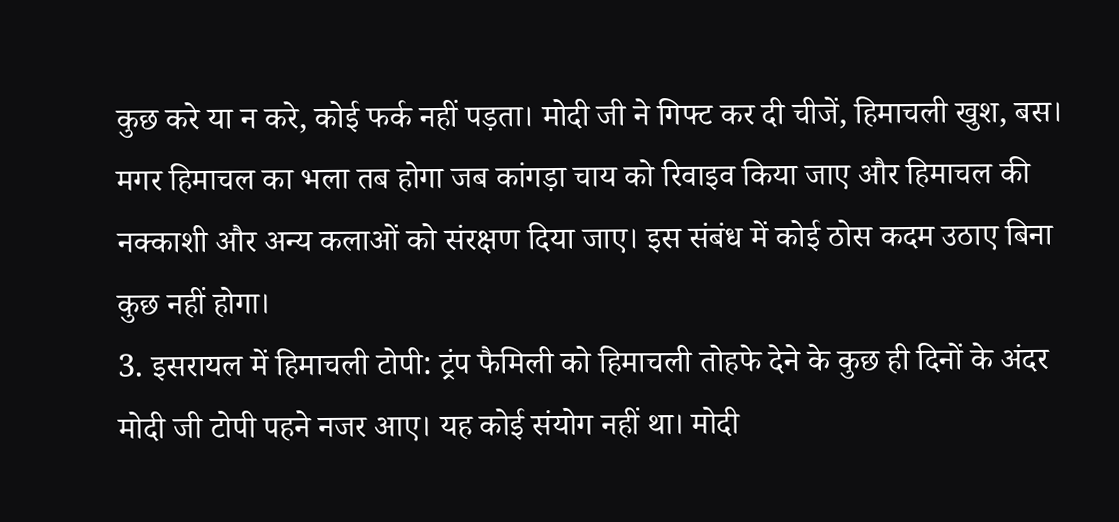कुछ करे या न करे, कोई फर्क नहीं पड़ता। मोदी जी ने गिफ्ट कर दी चीजें, हिमाचली खुश, बस। मगर हिमाचल का भला तब होगा जब कांगड़ा चाय को रिवाइव किया जाए और हिमाचल की नक्काशी और अन्य कलाओं को संरक्षण दिया जाए। इस संबंध में कोई ठोस कदम उठाए बिना कुछ नहीं होगा।
3. इसरायल में हिमाचली टोपी: ट्रंप फैमिली को हिमाचली तोहफे देने के कुछ ही दिनों के अंदर मोदी जी टोपी पहने नजर आए। यह कोई संयोग नहीं था। मोदी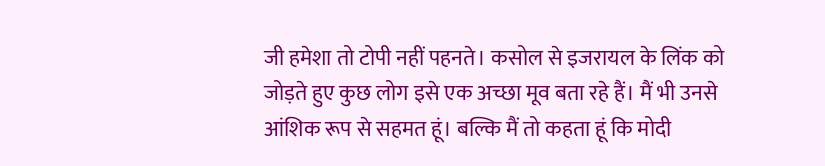जी हमेशा तो टोपी नहीं पहनते। कसोल से इजरायल के लिंक को जोड़ते हुए कुछ लोग इसे एक अच्छा मूव बता रहे हैं। मैं भी उनसे आंशिक रूप से सहमत हूं। बल्कि मैं तो कहता हूं कि मोदी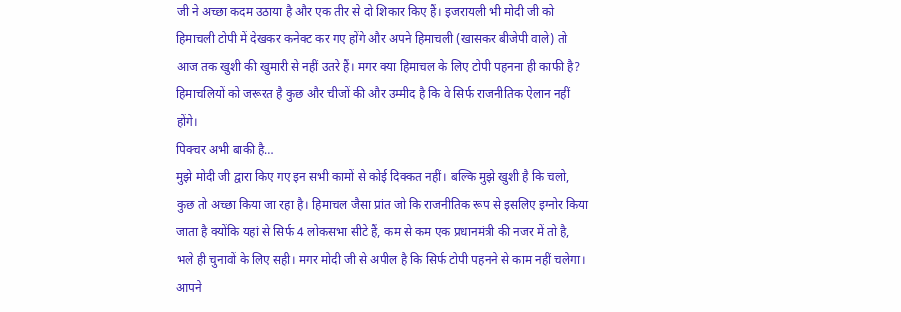जी ने अच्छा कदम उठाया है और एक तीर से दो शिकार किए हैं। इजरायली भी मोदी जी को हिमाचली टोपी में देखकर कनेक्ट कर गए होंगे और अपने हिमाचली (खासकर बीजेपी वाले) तो आज तक खुशी की खुमारी से नहीं उतरे हैं। मगर क्या हिमाचल के लिए टोपी पहनना ही काफी है? हिमाचलियों को जरूरत है कुछ और चीजों की और उम्मीद है कि वे सिर्फ राजनीतिक ऐलान नहीं होंगे।
पिक्चर अभी बाकी है…
मुझे मोदी जी द्वारा किए गए इन सभी कामों से कोई दिक्कत नहीं। बल्कि मुझे खुशी है कि चलो, कुछ तो अच्छा किया जा रहा है। हिमाचल जैसा प्रांत जो कि राजनीतिक रूप से इसलिए इग्नोर किया जाता है क्योंकि यहां से सिर्फ 4 लोकसभा सीटे हैं, कम से कम एक प्रधानमंत्री की नजर में तो है, भले ही चुनावों के लिए सही। मगर मोदी जी से अपील है कि सिर्फ टोपी पहनने से काम नहीं चलेगा। आपने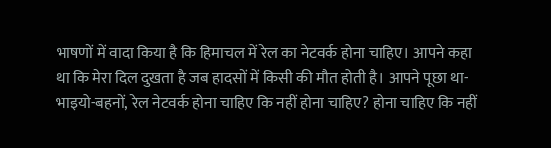भाषणों में वादा किया है कि हिमाचल में रेल का नेटवर्क होना चाहिए। आपने कहा था कि मेरा दिल दुखता है जब हादसों में किसी की मौत होती है। आपने पूछा था- भाइयो-बहनों, रेल नेटवर्क होना चाहिए कि नहीं होना चाहिए? होना चाहिए कि नहीं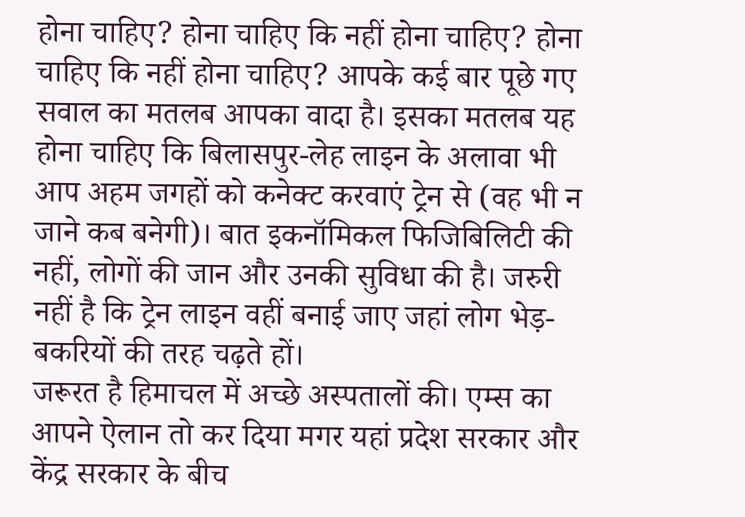होना चाहिए? होना चाहिए कि नहीं होना चाहिए? होना चाहिए कि नहीं होना चाहिए? आपके कई बार पूछे गए सवाल का मतलब आपका वादा है। इसका मतलब यह होना चाहिए कि बिलासपुर-लेह लाइन के अलावा भी आप अहम जगहों को कनेक्ट करवाएं ट्रेन से (वह भी न जाने कब बनेगी)। बात इकनॉमिकल फिजिबिलिटी की नहीं, लोगों की जान और उनकी सुविधा की है। जरुरी नहीं है कि ट्रेन लाइन वहीं बनाई जाए जहां लोग भेड़-बकरियों की तरह चढ़ते हों।
जरूरत है हिमाचल में अच्छे अस्पतालों की। एम्स का आपने ऐलान तो कर दिया मगर यहां प्रदेश सरकार और केंद्र सरकार के बीच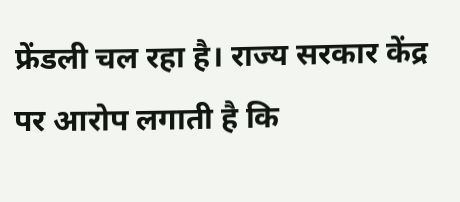फ्रेंडली चल रहा है। राज्य सरकार केंद्र पर आरोप लगाती है कि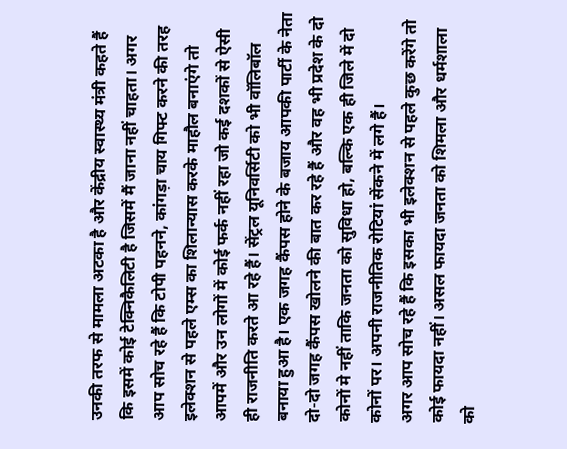उनकी तरफ से मामला अटका है और केंद्रीय स्वास्थ्य मंत्री कहते हैं कि इसमें कोई टेक्निकैलिटी है जिसमें मैं जाना नहीं चाहता। अगर आप सोच रहे हैं कि टोपी पहनने, कांगड़ा चाय गिफ्ट करने की तरह इलेक्शन से पहले एम्स का शिलान्यास करके माहौल बनाएंगे तो आपमें और उन लोगों में कोई फर्क नहीं रहा जो कई दशकों से ऐसी ही राजनीति करते आ रहे हैं। सेंट्रल यूनिवर्सिटी को भी वॉलिबॉल बनाया हुआ है। एक जगह कैंपस होने के बजाय आपकी पार्टी के नेता दो-दो जगह कैंपस खोलने की बात कर रहे हैं और वह भी प्रदेश के दो कोनों मे नहीं ताकि जनता को सुविधा हो, बल्कि एक ही जिले में दो कोनों पर। अपनी राजनीतिक रोटियां सेंकने में लगे हैं।
अगर आप सोच रहे हैं कि इसका भी इलेक्शन से पहले कुछ करेंगे तो कोई फायदा नहीं। असल फायदा जनता को शिमला और धर्मशाला को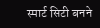स्मार्ट सिटी बनने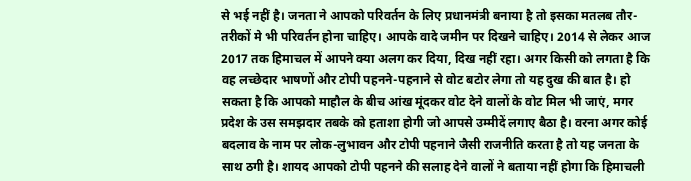से भई नहीं है। जनता ने आपको परिवर्तन के लिए प्रधानमंत्री बनाया है तो इसका मतलब तौर-तरीकों मे भी परिवर्तन होना चाहिए। आपके वादे जमीन पर दिखने चाहिए। 2014 से लेकर आज 2017 तक हिमाचल में आपने क्या अलग कर दिया, दिख नहीं रहा। अगर किसी को लगता है कि वह लच्छेदार भाषणों और टोपी पहनने-पहनाने से वोट बटोर लेगा तो यह दुख की बात है। हो सकता है कि आपको माहौल के बीच आंख मूंदकर वोट देने वालों के वोट मिल भी जाएं, मगर प्रदेश के उस समझदार तबके को हताशा होगी जो आपसे उम्मीदें लगाए बैठा है। वरना अगर कोई बदलाव के नाम पर लोक-लुभावन और टोपी पहनाने जैसी राजनीति करता है तो यह जनता के साथ ठगी है। शायद आपको टोपी पहनने की सलाह देने वालों ने बताया नहीं होगा कि हिमाचली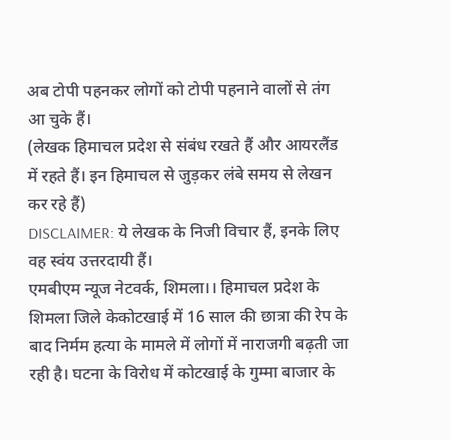अब टोपी पहनकर लोगों को टोपी पहनाने वालों से तंग आ चुके हैं।
(लेखक हिमाचल प्रदेश से संबंध रखते हैं और आयरलैंड में रहते हैं। इन हिमाचल से जुड़कर लंबे समय से लेखन कर रहे हैं)
DISCLAIMER: ये लेखक के निजी विचार हैं, इनके लिए वह स्वंय उत्तरदायी हैं।
एमबीएम न्यूज नेटवर्क, शिमला।। हिमाचल प्रदेश के शिमला जिले केकोटखाई में 16 साल की छात्रा की रेप के बाद निर्मम हत्या के मामले में लोगों में नाराजगी बढ़ती जा रही है। घटना के विरोध में कोटखाई के गुम्मा बाजार के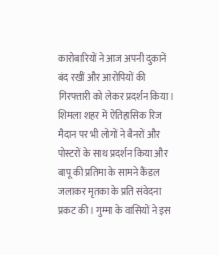कारोबारियों ने आज अपनी दुकानें बंद रखीं और आरोपियों की गिरफ्तारी को लेकर प्रदर्शन किया। शिमला शहर में ऐतिहासिक रिज मैदान पर भी लोगों ने बैनरों और पोस्टरों के साथ प्रदर्शन किया और बापू की प्रतिमा के सामने कैंडल जलाकर मृतका के प्रति संवेदना प्रकट की। गुम्मा के वासियों ने इस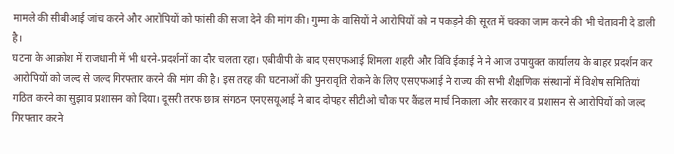मामले की सीबीआई जांच करने और आरोपियों को फांसी की सजा देने की मांग की। गुम्मा के वासियों ने आरोपियों को न पकड़ने की सूरत में चक्का जाम करने की भी चेतावनी दे डाली है।
घटना के आक्रोश में राजधानी में भी धरने-प्रदर्शनों का दौर चलता रहा। एबीवीपी के बाद एसएफआई शिमला शहरी और विवि ईकाई ने ने आज उपायुक्त कार्यालय के बाहर प्रदर्शन कर आरोपियों को जल्द से जल्द गिरफ्तार करने की मांग की है। इस तरह की घटनाओं की पुनरावृति रोकने के लिए एसएफआई ने राज्य की सभी शैक्षणिक संस्थानों में विशेष समितियां गठित करने का सुझाव प्रशासन को दिया। दूसरी तरफ छात्र संगठन एनएसयूआई ने बाद दोपहर सीटीओ चौक पर कैंडल मार्च निकाला और सरकार व प्रशासन से आरोपियों को जल्द गिरफ्तार करने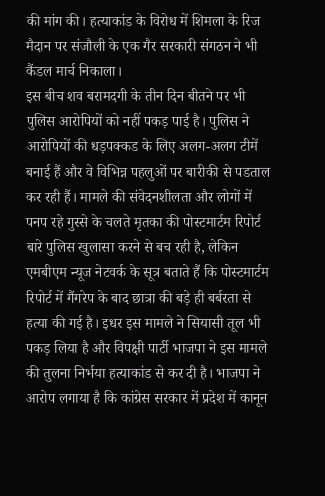की मांग की। हत्याकांड के विरोध में शिमला के रिज मैदान पर संजौली के एक गैर सरकारी संगठन ने भी कैंडल मार्च निकाला।
इस बीच शव बरामदगी के तीन दिन बीतने पर भी पुलिस आरोपियों को नहीं पकड़ पाई है। पुलिस ने आरोपियों की धड़पक्कड के लिए अलग-अलग टीमें बनाई हैं और वे विभिन्न पहलुओं पर बारीकी से पडताल कर रही हैं। मामले की संवेदनशीलता और लोगों में पनप रहे गुस्से के चलते मृतका की पोस्टमार्टम रिपोर्ट बारे पुलिस खुलासा करने से बच रही है, लेकिन एमबीएम न्यूज नेटवर्क के सूत्र बताते हैं कि पोस्टमार्टम रिपोर्ट में गैंगरेप के बाद छात्रा की बड़े ही बर्बरता से हत्या की गई है। इधर इस मामले ने सियासी तूल भी पकड़ लिया है और विपक्षी पार्टी भाजपा ने इस मामले की तुलना निर्भया हत्याकांड से कर दी है। भाजपा ने आरोप लगाया है कि कांग्रेस सरकार में प्रदेश में कानून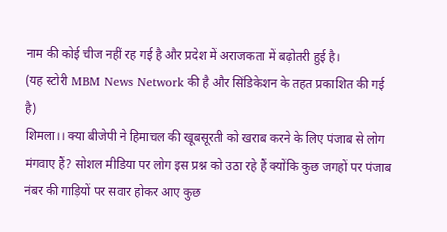नाम की कोई चीज नहीं रह गई है और प्रदेश में अराजकता में बढ़ोतरी हुई है।
(यह स्टोरी MBM News Network की है और सिंडिकेशन के तहत प्रकाशित की गई है)
शिमला।। क्या बीजेपी ने हिमाचल की खूबसूरती को खराब करने के लिए पंजाब से लोग मंगवाए हैं? सोशल मीडिया पर लोग इस प्रश्न को उठा रहे हैं क्योंकि कुछ जगहों पर पंजाब नंबर की गाड़ियों पर सवार होकर आए कुछ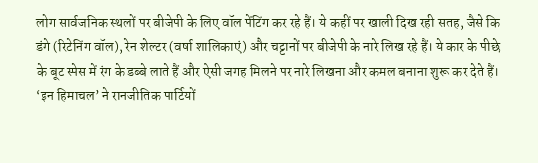लोग सार्वजनिक स्थलों पर बीजेपी के लिए वॉल पेंटिंग कर रहे हैं। ये कहीं पर खाली दिख रही सतह, जैसे कि डंगे (रिटेनिंग वॉल), रेन शेल्टर (वर्षा शालिकाएं) और चट्टानों पर बीजेपी के नारे लिख रहे हैं। ये कार के पीछे के बूट स्पेस में रंग के डब्बे लाते हैं और ऐसी जगह मिलने पर नारे लिखना और कमल बनाना शुरू कर देते हैं।
‘इन हिमाचल’ ने रानजीतिक पार्टियों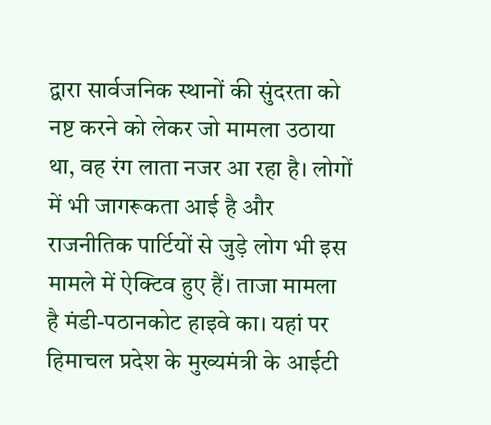द्वारा सार्वजनिक स्थानों की सुंदरता को नष्ट करने को लेकर जो मामला उठाया था, वह रंग लाता नजर आ रहा है। लोगों में भी जागरूकता आई है और राजनीतिक पार्टियों से जुड़े लोग भी इस मामले में ऐक्टिव हुए हैं। ताजा मामला है मंडी-पठानकोट हाइवे का। यहां पर हिमाचल प्रदेश के मुख्यमंत्री के आईटी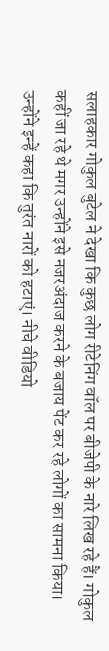सलाहकार गोकुल बुटेल ने देखा कि कुछ लोग रीटेनिंग वॉल पर बीजेपी के नारे लिख रहे हैं। गोकुल कहीं जा रहे थे मगर उन्होंने इसे नजरअंदाज करने के बजाय पेंट कर रहे लोगों का सामना किया। उन्होंने इन्हें कहा कि तुरंत नारों को हटाएं। नीचे वीडियो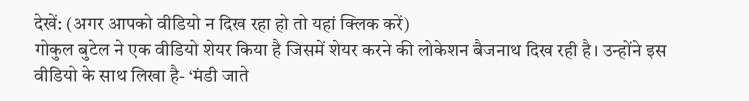देखें: (अगर आपको वीडियो न दिख रहा हो तो यहां क्लिक करें)
गोकुल बुटेल ने एक वीडियो शेयर किया है जिसमें शेयर करने की लोकेशन बैजनाथ दिख रही है। उन्होंने इस वीडियो के साथ लिखा है- ‘मंडी जाते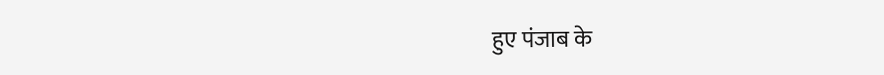हुए पंजाब के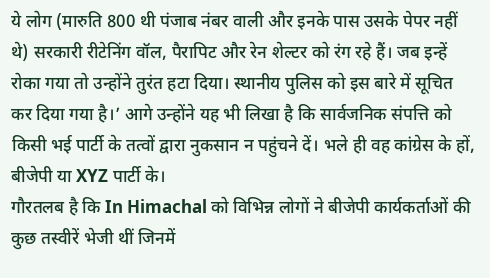ये लोग (मारुति 800 थी पंजाब नंबर वाली और इनके पास उसके पेपर नहीं थे) सरकारी रीटेनिंग वॉल, पैरापिट और रेन शेल्टर को रंग रहे हैं। जब इन्हें रोका गया तो उन्होंने तुरंत हटा दिया। स्थानीय पुलिस को इस बारे में सूचित कर दिया गया है।’ आगे उन्होंने यह भी लिखा है कि सार्वजनिक संपत्ति को किसी भई पार्टी के तत्वों द्वारा नुकसान न पहुंचने दें। भले ही वह कांग्रेस के हों, बीजेपी या XYZ पार्टी के।
गौरतलब है कि In Himachal को विभिन्न लोगों ने बीजेपी कार्यकर्ताओं की कुछ तस्वीरें भेजी थीं जिनमें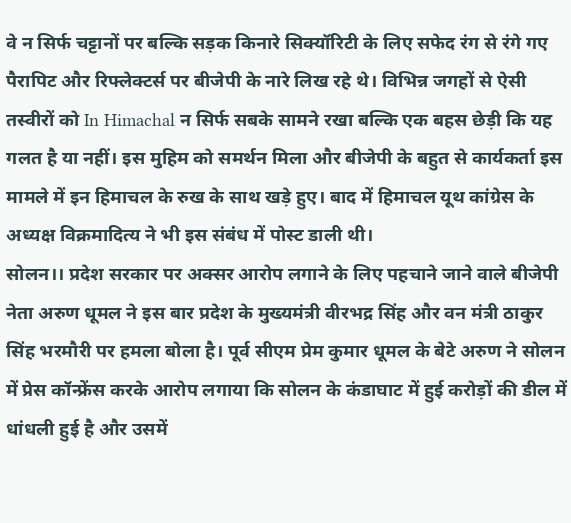वे न सिर्फ चट्टानों पर बल्कि सड़क किनारे सिक्यॉरिटी के लिए सफेद रंग से रंगे गए पैरापिट और रिफ्लेक्टर्स पर बीजेपी के नारे लिख रहे थे। विभिन्न जगहों से ऐसी तस्वीरों को In Himachal न सिर्फ सबके सामने रखा बल्कि एक बहस छेड़ी कि यह गलत है या नहीं। इस मुहिम को समर्थन मिला और बीजेपी के बहुत से कार्यकर्ता इस मामले में इन हिमाचल के रुख के साथ खड़े हुए। बाद में हिमाचल यूथ कांग्रेस के अध्यक्ष विक्रमादित्य ने भी इस संबंध में पोस्ट डाली थी।
सोलन।। प्रदेश सरकार पर अक्सर आरोप लगाने के लिए पहचाने जाने वाले बीजेपी नेता अरुण धूमल ने इस बार प्रदेश के मुख्यमंत्री वीरभद्र सिंह और वन मंत्री ठाकुर सिंह भरमौरी पर हमला बोला है। पूर्व सीएम प्रेम कुमार धूमल के बेटे अरुण ने सोलन में प्रेस कॉन्फ्रेंस करके आरोप लगाया कि सोलन के कंडाघाट में हुई करोड़ों की डील में धांधली हुई है और उसमें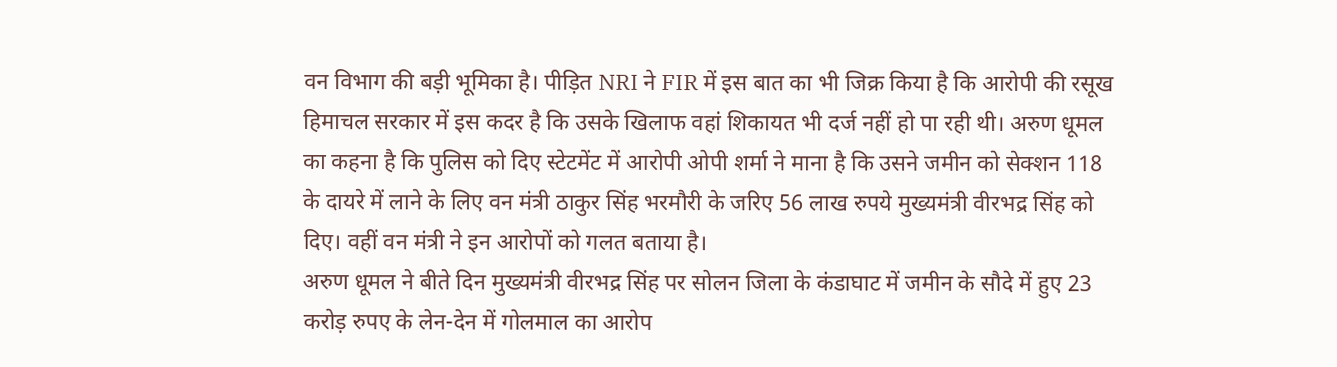वन विभाग की बड़ी भूमिका है। पीड़ित NRI ने FIR में इस बात का भी जिक्र किया है कि आरोपी की रसूख हिमाचल सरकार में इस कदर है कि उसके खिलाफ वहां शिकायत भी दर्ज नहीं हो पा रही थी। अरुण धूमल का कहना है कि पुलिस को दिए स्टेटमेंट में आरोपी ओपी शर्मा ने माना है कि उसने जमीन को सेक्शन 118 के दायरे में लाने के लिए वन मंत्री ठाकुर सिंह भरमौरी के जरिए 56 लाख रुपये मुख्यमंत्री वीरभद्र सिंह को दिए। वहीं वन मंत्री ने इन आरोपों को गलत बताया है।
अरुण धूमल ने बीते दिन मुख्यमंत्री वीरभद्र सिंह पर सोलन जिला के कंडाघाट में जमीन के सौदे में हुए 23 करोड़ रुपए के लेन-देन में गोलमाल का आरोप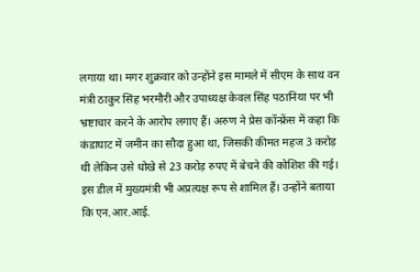लगाया था। मगर शुक्रवार को उन्होंने इस मामले में सीएम के साथ वन मंत्री ठाकुर सिंह भरमौरी और उपाध्यक्ष केवल सिंह पठानिया पर भी भ्रष्टाचार करने के आरोप लगाए हैं। अरुण ने प्रेस कॉन्फ्रेंस में कहा कि कंडाघाट में जमीन का सौदा हुआ था, जिसकी कीमत महज 3 करोड़ थी लेकिन उसे धोखे से 23 करोड़ रुपए में बेचने की कोशिश की गई। इस डील में मुख्यमंत्री भी अप्रत्यक्ष रूप से शामिल हैं। उन्होंने बताया कि एन.आर.आई.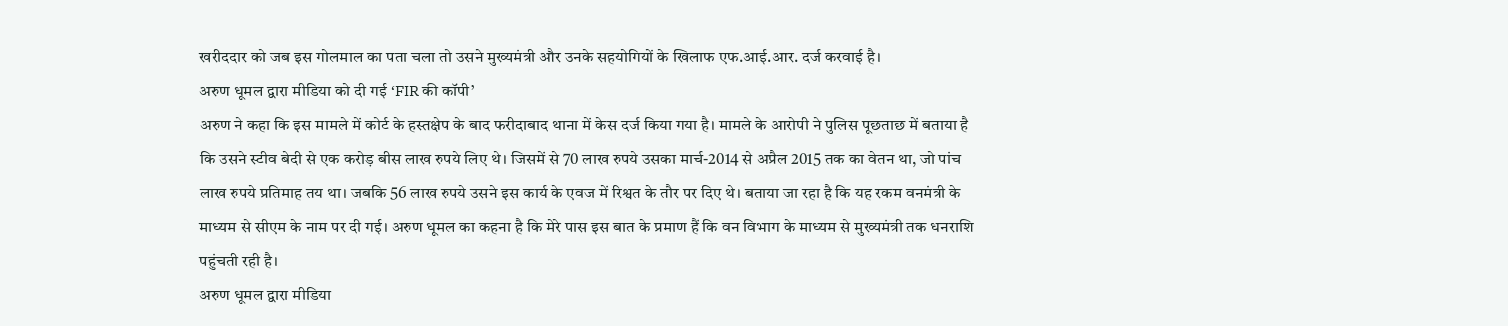खरीददार को जब इस गोलमाल का पता चला तो उसने मुख्यमंत्री और उनके सहयोगियों के खिलाफ एफ.आई.आर. दर्ज करवाई है।
अरुण धूमल द्वारा मीडिया को दी गई ‘FIR की कॉपी’
अरुण ने कहा कि इस मामले में कोर्ट के हस्तक्षेप के बाद फरीदाबाद थाना में केस दर्ज किया गया है। मामले के आरोपी ने पुलिस पूछताछ में बताया है कि उसने स्टीव बेदी से एक करोड़ बीस लाख रुपये लिए थे। जिसमें से 70 लाख रुपये उसका मार्च-2014 से अप्रैल 2015 तक का वेतन था, जो पांच लाख रुपये प्रतिमाह तय था। जबकि 56 लाख रुपये उसने इस कार्य के एवज में रिश्वत के तौर पर दिए थे। बताया जा रहा है कि यह रकम वनमंत्री के माध्यम से सीएम के नाम पर दी गई। अरुण धूमल का कहना है कि मेरे पास इस बात के प्रमाण हैं कि वन विभाग के माध्यम से मुख्यमंत्री तक धनराशि पहुंचती रही है।
अरुण धूमल द्वारा मीडिया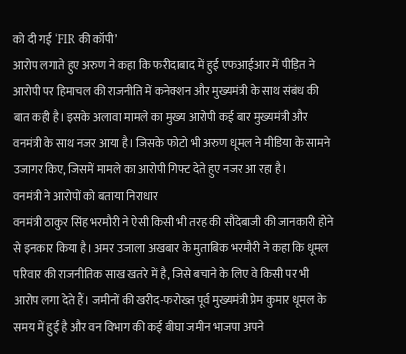को दी गई ‘FIR की कॉपी’
आरोप लगाते हुए अरुण ने कहा कि फरीदाबाद में हुई एफआईआर में पीड़ित ने आरोपी पर हिमाचल की राजनीति में कनेक्शन और मुख्यमंत्री के साथ संबंध की बात कही है। इसके अलावा मामले का मुख्य आरोपी कई बार मुख्यमंत्री और वनमंत्री के साथ नजर आया है। जिसके फोटो भी अरुण धूमल ने मीडिया के सामने उजागर किए, जिसमें मामले का आरोपी गिफ्ट देते हुए नजर आ रहा है।
वनमंत्री ने आरोपों को बताया निराधार
वनमंत्री ठाकुर सिंह भरमौरी ने ऐसी किसी भी तरह की सौदेबाजी की जानकारी होने से इनकार किया है। अमर उजाला अखबार के मुताबिक भरमौरी ने कहा कि धूमल परिवार की राजनीतिक साख खतरे में है, जिसे बचाने के लिए वे किसी पर भी आरोप लगा देते हैं। जमीनों की खरीद-फरोख्त पूर्व मुख्यमंत्री प्रेम कुमार धूमल के समय में हुई है और वन विभाग की कई बीघा जमीन भाजपा अपने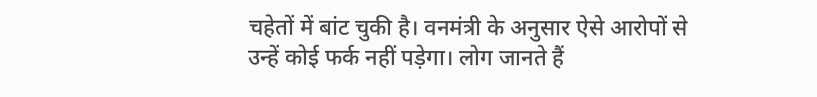चहेतों में बांट चुकी है। वनमंत्री के अनुसार ऐसे आरोपों से उन्हें कोई फर्क नहीं पड़ेगा। लोग जानते हैं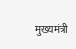मुख्यमंत्री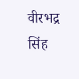वीरभद्र सिंह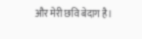और मेरी छवि बेदाग है।